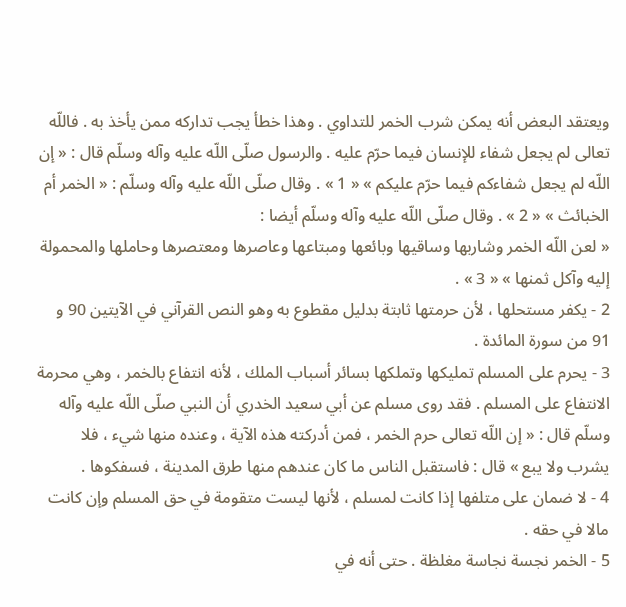ويعتقد البعض أنه يمكن شرب الخمر للتداوي . وهذا خطأ يجب تداركه ممن يأخذ به . فاللّه تعالى لم يجعل شفاء للإنسان فيما حرّم عليه . والرسول صلّى اللّه عليه وآله وسلّم قال : « إن اللّه لم يجعل شفاءكم فيما حرّم عليكم » « 1 » . وقال صلّى اللّه عليه وآله وسلّم : « الخمر أم الخبائث » « 2 » . وقال صلّى اللّه عليه وآله وسلّم أيضا :
« لعن اللّه الخمر وشاربها وساقيها وبائعها ومبتاعها وعاصرها ومعتصرها وحاملها والمحمولة إليه وآكل ثمنها » « 3 » .
2 - يكفر مستحلها ، لأن حرمتها ثابتة بدليل مقطوع به وهو النص القرآني في الآيتين 90 و 91 من سورة المائدة .
3 - يحرم على المسلم تمليكها وتملكها بسائر أسباب الملك ، لأنه انتفاع بالخمر ، وهي محرمة الانتفاع على المسلم . فقد روى مسلم عن أبي سعيد الخدري أن النبي صلّى اللّه عليه وآله وسلّم قال : « إن اللّه تعالى حرم الخمر ، فمن أدركته هذه الآية ، وعنده منها شيء ، فلا يشرب ولا يبع » قال : فاستقبل الناس ما كان عندهم منها طرق المدينة ، فسفكوها .
4 - لا ضمان على متلفها إذا كانت لمسلم ، لأنها ليست متقومة في حق المسلم وإن كانت مالا في حقه .
5 - الخمر نجسة نجاسة مغلظة . حتى أنه في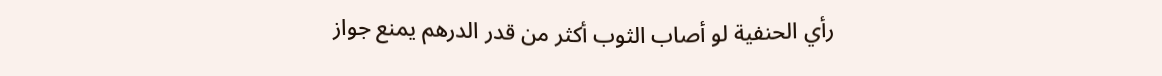رأي الحنفية لو أصاب الثوب أكثر من قدر الدرهم يمنع جواز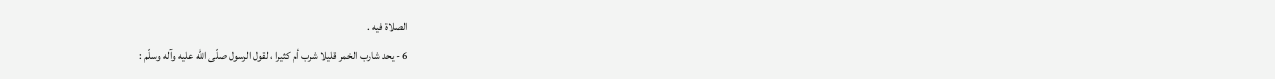الصلاة فيه .
6 - يحد شارب الخمر قليلا شرب أم كثيرا ، لقول الرسول صلّى اللّه عليه وآله وسلّم :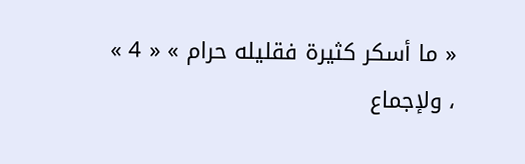« ما أسكر كثيرة فقليله حرام » « 4 » ، ولإجماع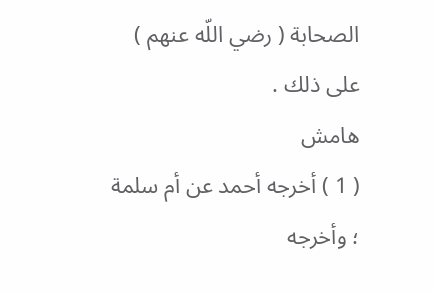الصحابة ( رضي اللّه عنهم ) على ذلك .
هامش
( 1 ) أخرجه أحمد عن أم سلمة ؛ وأخرجه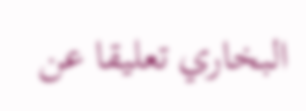البخاري تعليقا عن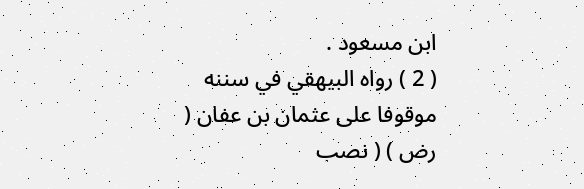ابن مسعود .
( 2 ) رواه البيهقي في سننه موقوفا على عثمان بن عفان ( رض ) ( نصب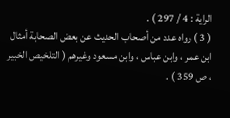الراية : 4 / 297 ) .
( 3 ) رواه عدد من أصحاب الحديث عن بعض الصحابة أمثال ابن عمر ، وابن عباس ، وابن مسعود وغيرهم ( التلخيص الخبير ، ص 359 ) .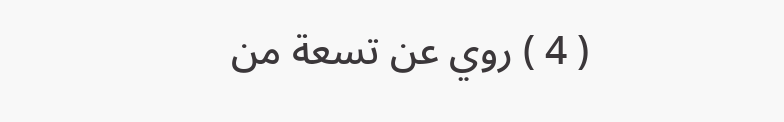( 4 ) روي عن تسعة من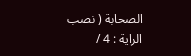الصحابة ( نصب الراية : 4 /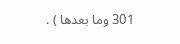301 وما بعدها ) .